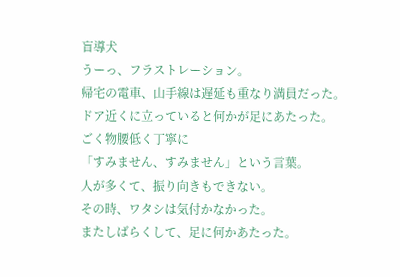盲導犬
うーっ、フラストレーション。
帰宅の電車、山手線は遅延も重なり満員だった。
ドア近くに立っていると何かが足にあたった。
ごく物腰低く丁寧に
「すみません、すみません」という言葉。
人が多くて、振り向きもできない。
その時、ワタシは気付かなかった。
またしばらくして、足に何かあたった。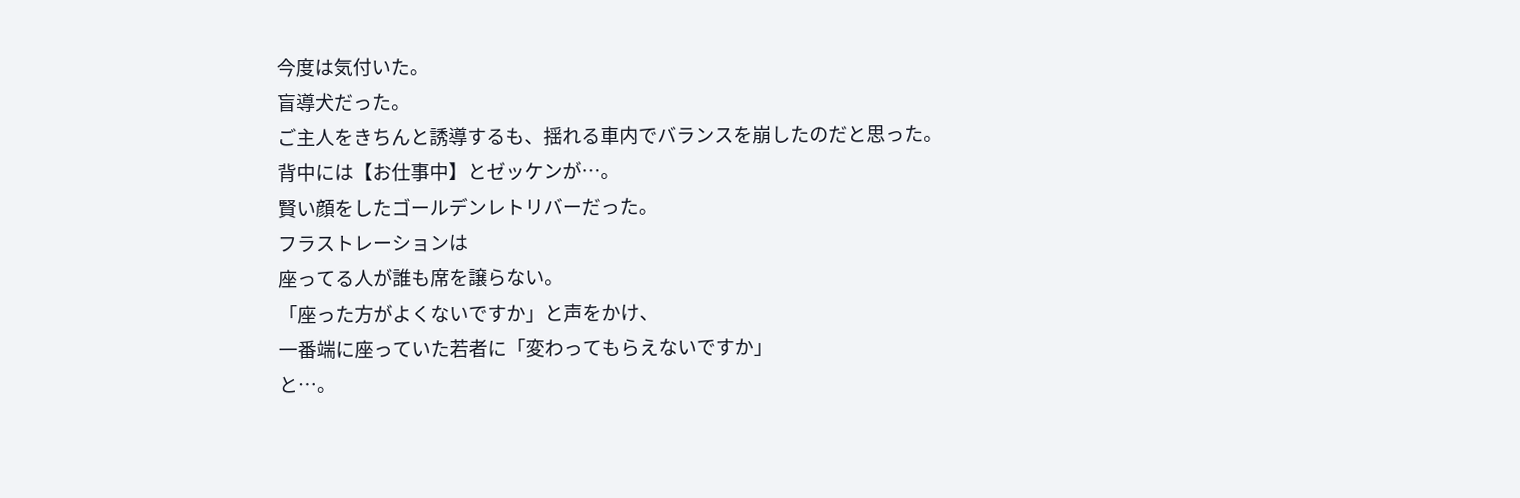今度は気付いた。
盲導犬だった。
ご主人をきちんと誘導するも、揺れる車内でバランスを崩したのだと思った。
背中には【お仕事中】とゼッケンが…。
賢い顔をしたゴールデンレトリバーだった。
フラストレーションは
座ってる人が誰も席を譲らない。
「座った方がよくないですか」と声をかけ、
一番端に座っていた若者に「変わってもらえないですか」
と…。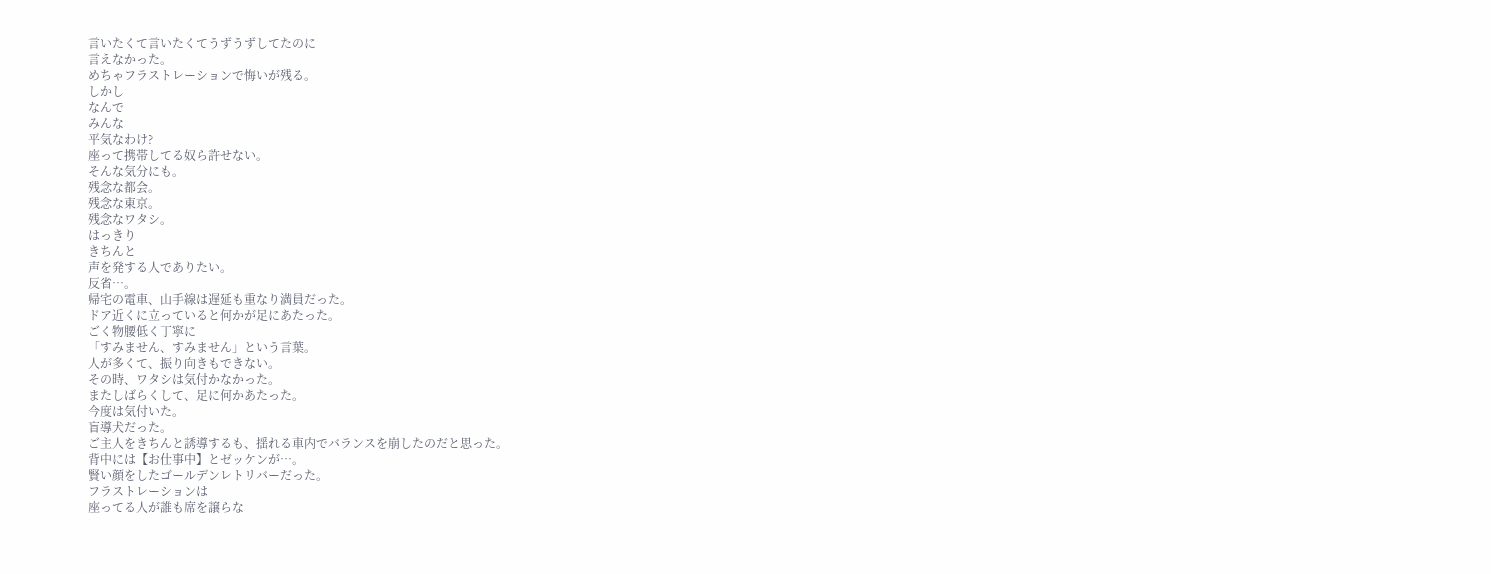言いたくて言いたくてうずうずしてたのに
言えなかった。
めちゃフラストレーションで悔いが残る。
しかし
なんで
みんな
平気なわけ?
座って携帯してる奴ら許せない。
そんな気分にも。
残念な都会。
残念な東京。
残念なワタシ。
はっきり
きちんと
声を発する人でありたい。
反省…。
帰宅の電車、山手線は遅延も重なり満員だった。
ドア近くに立っていると何かが足にあたった。
ごく物腰低く丁寧に
「すみません、すみません」という言葉。
人が多くて、振り向きもできない。
その時、ワタシは気付かなかった。
またしばらくして、足に何かあたった。
今度は気付いた。
盲導犬だった。
ご主人をきちんと誘導するも、揺れる車内でバランスを崩したのだと思った。
背中には【お仕事中】とゼッケンが…。
賢い顔をしたゴールデンレトリバーだった。
フラストレーションは
座ってる人が誰も席を譲らな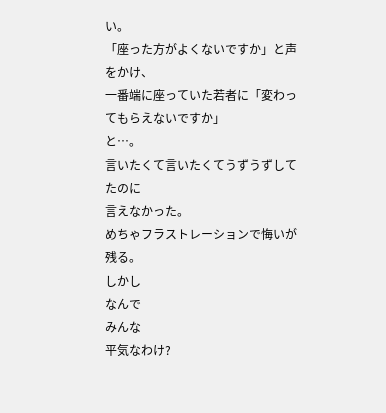い。
「座った方がよくないですか」と声をかけ、
一番端に座っていた若者に「変わってもらえないですか」
と…。
言いたくて言いたくてうずうずしてたのに
言えなかった。
めちゃフラストレーションで悔いが残る。
しかし
なんで
みんな
平気なわけ?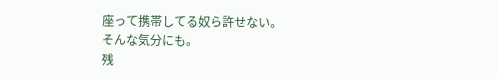座って携帯してる奴ら許せない。
そんな気分にも。
残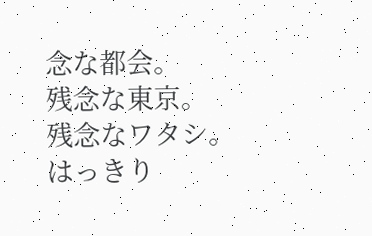念な都会。
残念な東京。
残念なワタシ。
はっきり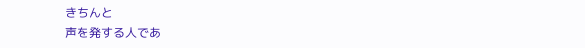きちんと
声を発する人であ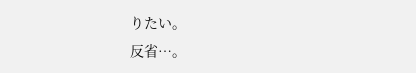りたい。
反省…。